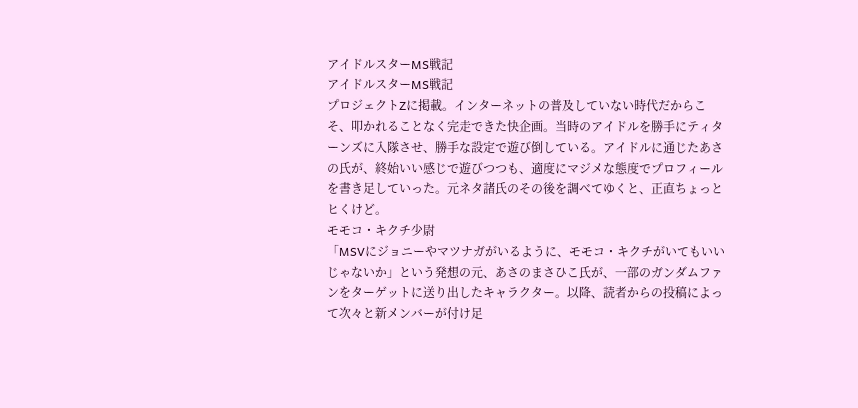アイドルスターMS戦記
アイドルスターMS戦記
プロジェクトZに掲載。インターネットの普及していない時代だからこそ、叩かれることなく完走できた快企画。当時のアイドルを勝手にティターンズに入隊させ、勝手な設定で遊び倒している。アイドルに通じたあさの氏が、終始いい感じで遊びつつも、適度にマジメな態度でプロフィールを書き足していった。元ネタ諸氏のその後を調べてゆくと、正直ちょっとヒくけど。
モモコ・キクチ少尉
「MSVにジョニーやマツナガがいるように、モモコ・キクチがいてもいいじゃないか」という発想の元、あさのまさひこ氏が、一部のガンダムファンをターゲットに送り出したキャラクター。以降、読者からの投稿によって次々と新メンバーが付け足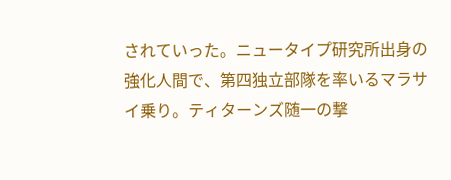されていった。ニュータイプ研究所出身の強化人間で、第四独立部隊を率いるマラサイ乗り。ティターンズ随一の撃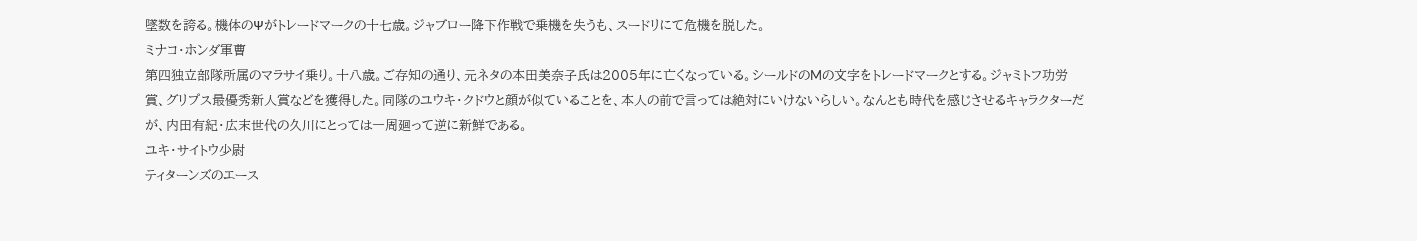墜数を誇る。機体のΨがトレードマークの十七歳。ジャブロー降下作戦で乗機を失うも、スードリにて危機を脱した。
ミナコ・ホンダ軍曹
第四独立部隊所属のマラサイ乗り。十八歳。ご存知の通り、元ネタの本田美奈子氏は2005年に亡くなっている。シールドのMの文字をトレードマークとする。ジャミトフ功労賞、グリプス最優秀新人賞などを獲得した。同隊のユウキ・クドウと顔が似ていることを、本人の前で言っては絶対にいけないらしい。なんとも時代を感じさせるキャラクターだが、内田有紀・広末世代の久川にとっては一周廻って逆に新鮮である。
ユキ・サイトウ少尉
ティターンズのエース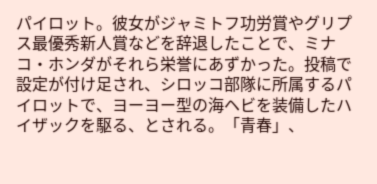パイロット。彼女がジャミトフ功労賞やグリプス最優秀新人賞などを辞退したことで、ミナコ・ホンダがそれら栄誉にあずかった。投稿で設定が付け足され、シロッコ部隊に所属するパイロットで、ヨーヨー型の海ヘビを装備したハイザックを駆る、とされる。「青春」、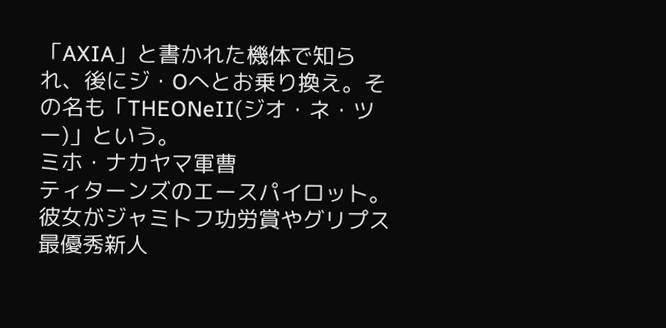「AXIA」と書かれた機体で知られ、後にジ・Oへとお乗り換え。その名も「THEONeII(ジオ・ネ・ツー)」という。
ミホ・ナカヤマ軍曹
ティターンズのエースパイロット。彼女がジャミトフ功労賞やグリプス最優秀新人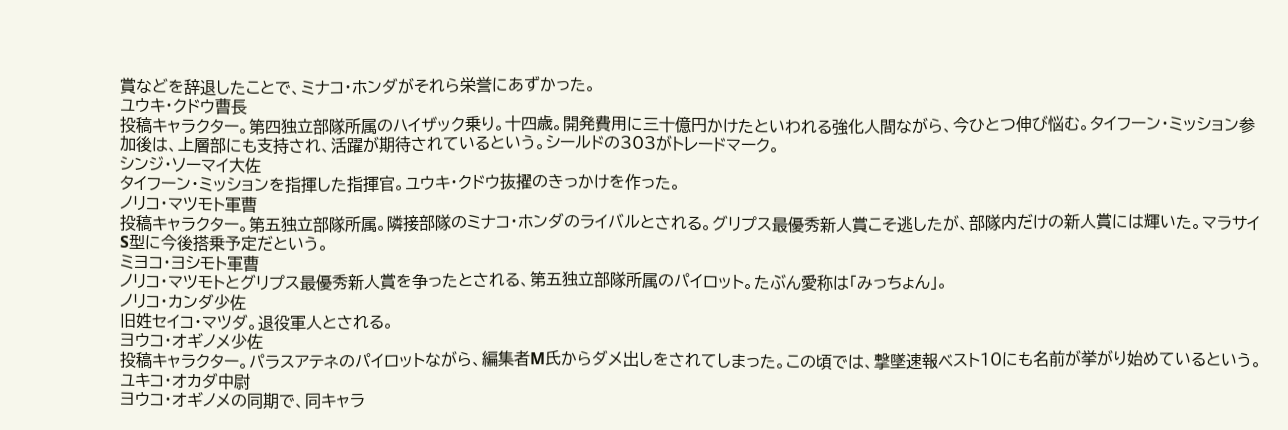賞などを辞退したことで、ミナコ・ホンダがそれら栄誉にあずかった。
ユウキ・クドウ曹長
投稿キャラクター。第四独立部隊所属のハイザック乗り。十四歳。開発費用に三十億円かけたといわれる強化人間ながら、今ひとつ伸び悩む。タイフーン・ミッション参加後は、上層部にも支持され、活躍が期待されているという。シールドの303がトレードマーク。
シンジ・ソーマイ大佐
タイフーン・ミッションを指揮した指揮官。ユウキ・クドウ抜擢のきっかけを作った。
ノリコ・マツモト軍曹
投稿キャラクター。第五独立部隊所属。隣接部隊のミナコ・ホンダのライバルとされる。グリプス最優秀新人賞こそ逃したが、部隊内だけの新人賞には輝いた。マラサイS型に今後搭乗予定だという。
ミヨコ・ヨシモト軍曹
ノリコ・マツモトとグリプス最優秀新人賞を争ったとされる、第五独立部隊所属のパイロット。たぶん愛称は「みっちょん」。
ノリコ・カンダ少佐
旧姓セイコ・マツダ。退役軍人とされる。
ヨウコ・オギノメ少佐
投稿キャラクター。パラスアテネのパイロットながら、編集者M氏からダメ出しをされてしまった。この頃では、撃墜速報ベスト10にも名前が挙がり始めているという。
ユキコ・オカダ中尉
ヨウコ・オギノメの同期で、同キャラ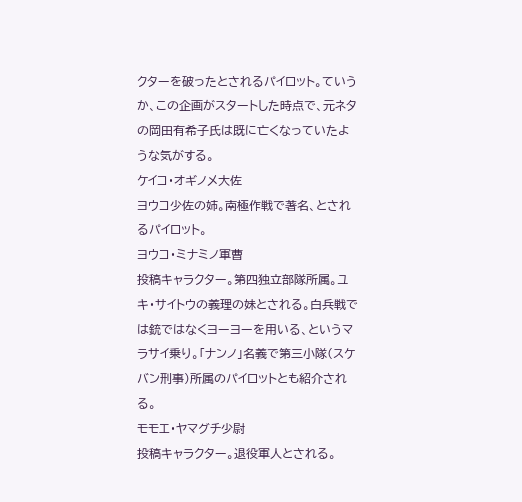クターを破ったとされるパイロット。ていうか、この企画がスタートした時点で、元ネタの岡田有希子氏は既に亡くなっていたような気がする。
ケイコ・オギノメ大佐
ヨウコ少佐の姉。南極作戦で著名、とされるパイロット。
ヨウコ・ミナミノ軍曹
投稿キャラクター。第四独立部隊所属。ユキ・サイトウの義理の妹とされる。白兵戦では銃ではなくヨーヨーを用いる、というマラサイ乗り。「ナンノ」名義で第三小隊(スケバン刑事)所属のパイロットとも紹介される。
モモエ・ヤマグチ少尉
投稿キャラクター。退役軍人とされる。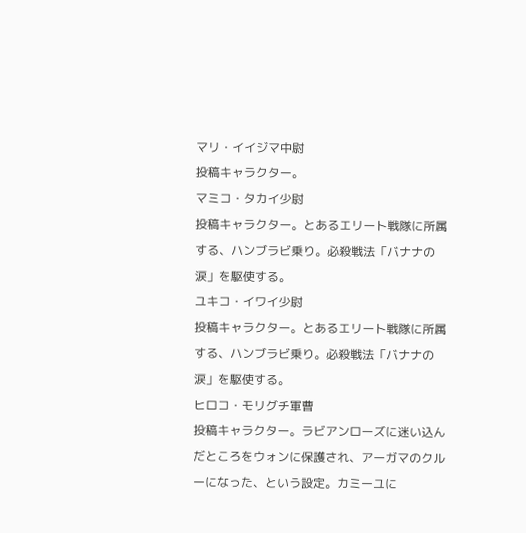マリ・イイジマ中尉
投稿キャラクター。
マミコ・タカイ少尉
投稿キャラクター。とあるエリート戦隊に所属する、ハンブラビ乗り。必殺戦法「バナナの涙」を駆使する。
ユキコ・イワイ少尉
投稿キャラクター。とあるエリート戦隊に所属する、ハンブラビ乗り。必殺戦法「バナナの涙」を駆使する。
ヒロコ・モリグチ軍曹
投稿キャラクター。ラビアンローズに迷い込んだところをウォンに保護され、アーガマのクルーになった、という設定。カミーユに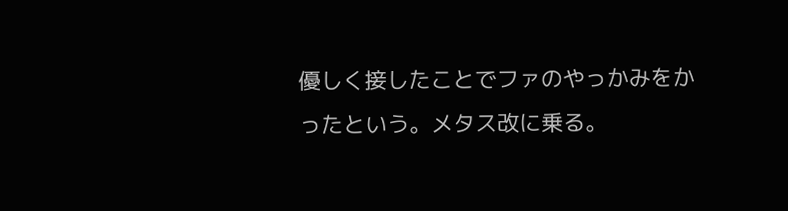優しく接したことでファのやっかみをかったという。メタス改に乗る。